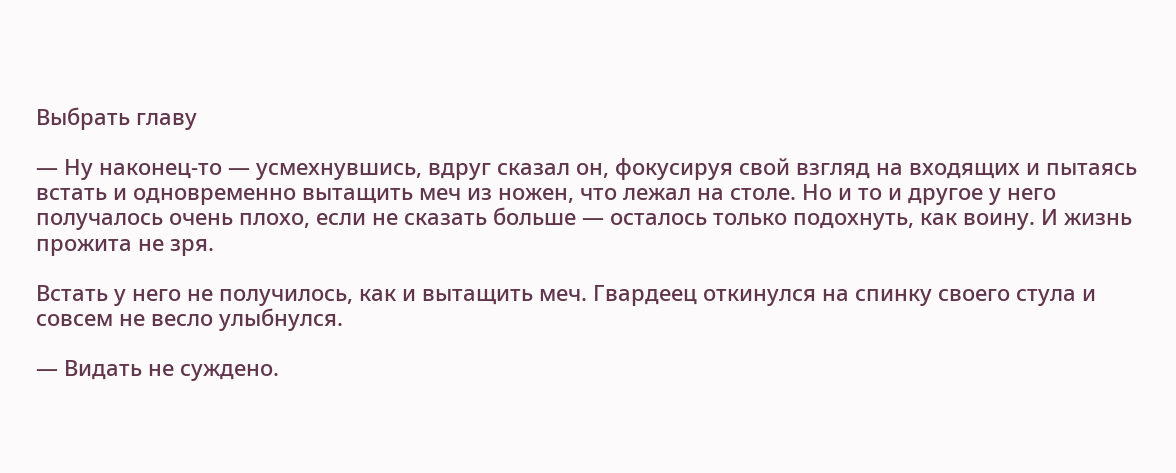Выбрать главу

— Ну наконец-то — усмехнувшись, вдруг сказал он, фокусируя свой взгляд на входящих и пытаясь встать и одновременно вытащить меч из ножен, что лежал на столе. Но и то и другое у него получалось очень плохо, если не сказать больше — осталось только подохнуть, как воину. И жизнь прожита не зря.

Встать у него не получилось, как и вытащить меч. Гвардеец откинулся на спинку своего стула и совсем не весло улыбнулся.

— Видать не суждено.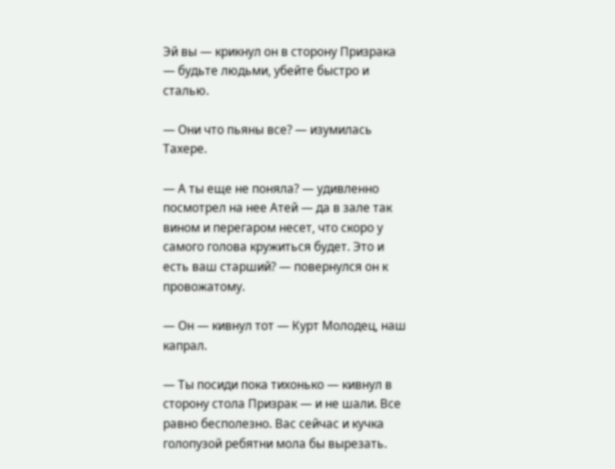Эй вы — крикнул он в сторону Призрака — будьте людьми, убейте быстро и сталью.

— Они что пьяны все? — изумилась Тахере.

— А ты еще не поняла? — удивленно посмотрел на нее Атей — да в зале так вином и перегаром несет, что скоро у самого голова кружиться будет. Это и есть ваш старший? — повернулся он к провожатому.

— Он — кивнул тот — Курт Молодец, наш капрал.

— Ты посиди пока тихонько — кивнул в сторону стола Призрак — и не шали. Все равно бесполезно. Вас сейчас и кучка голопузой ребятни мола бы вырезать.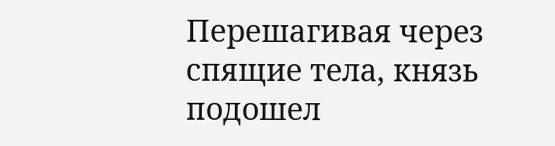Перешагивая через спящие тела, князь подошел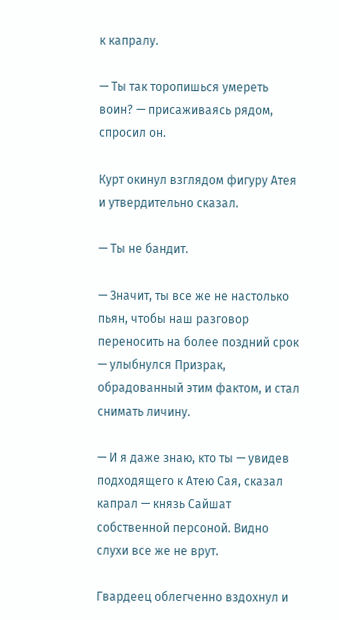к капралу.

— Ты так торопишься умереть воин? — присаживаясь рядом, спросил он.

Курт окинул взглядом фигуру Атея и утвердительно сказал.

— Ты не бандит.

— Значит, ты все же не настолько пьян, чтобы наш разговор переносить на более поздний срок — улыбнулся Призрак, обрадованный этим фактом, и стал снимать личину.

— И я даже знаю, кто ты — увидев подходящего к Атею Сая, сказал капрал — князь Сайшат собственной персоной. Видно слухи все же не врут.

Гвардеец облегченно вздохнул и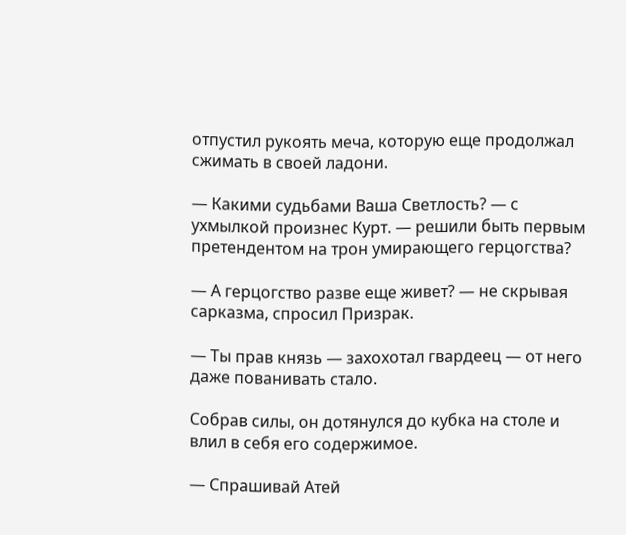отпустил рукоять меча, которую еще продолжал сжимать в своей ладони.

— Какими судьбами Ваша Светлость? — с ухмылкой произнес Курт. — решили быть первым претендентом на трон умирающего герцогства?

— А герцогство разве еще живет? — не скрывая сарказма, спросил Призрак.

— Ты прав князь — захохотал гвардеец — от него даже пованивать стало.

Собрав силы, он дотянулся до кубка на столе и влил в себя его содержимое.

— Спрашивай Атей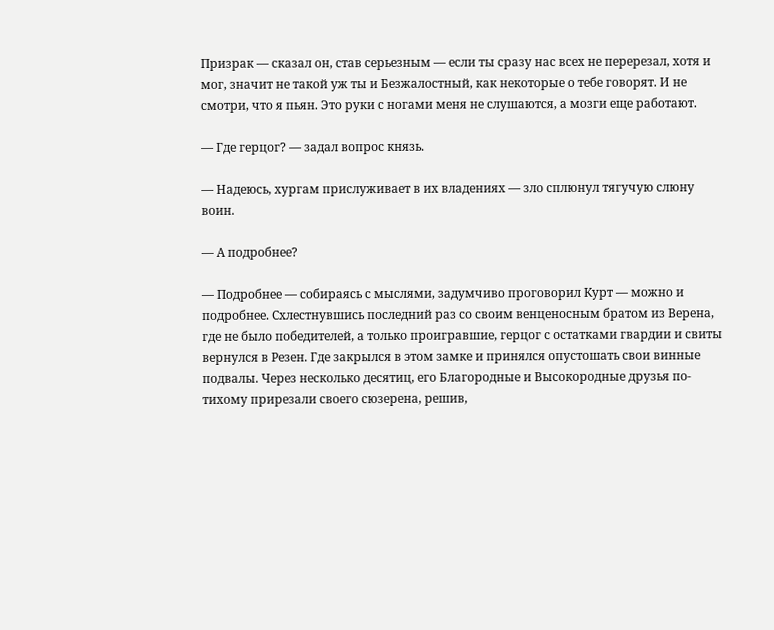Призрак — сказал он, став серьезным — если ты сразу нас всех не перерезал, хотя и мог, значит не такой уж ты и Безжалостный, как некоторые о тебе говорят. И не смотри, что я пьян. Это руки с ногами меня не слушаются, а мозги еще работают.

— Где герцог? — задал вопрос князь.

— Надеюсь, хургам прислуживает в их владениях — зло сплюнул тягучую слюну воин.

— А подробнее?

— Подробнее — собираясь с мыслями, задумчиво проговорил Курт — можно и подробнее. Схлестнувшись последний раз со своим венценосным братом из Верена, где не было победителей, а только проигравшие, герцог с остатками гвардии и свиты вернулся в Резен. Где закрылся в этом замке и принялся опустошать свои винные подвалы. Через несколько десятиц, его Благородные и Высокородные друзья по-тихому прирезали своего сюзерена, решив,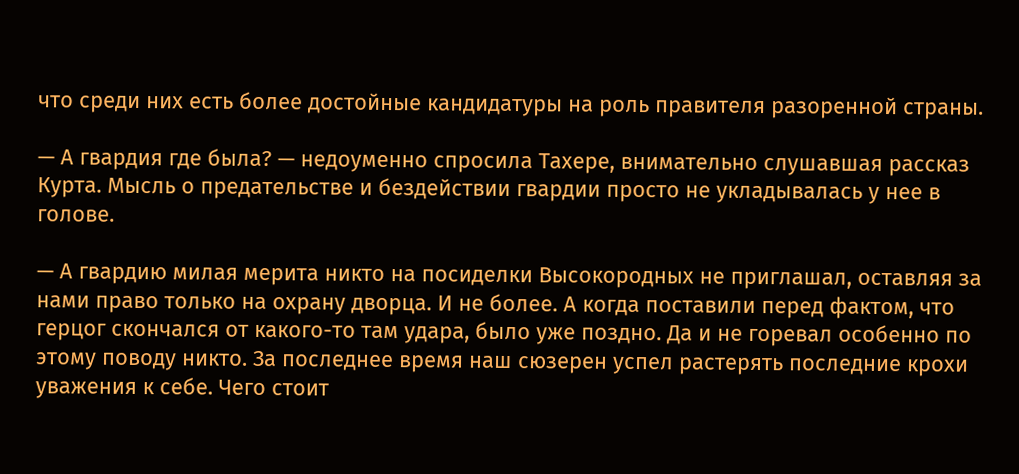что среди них есть более достойные кандидатуры на роль правителя разоренной страны.

— А гвардия где была? — недоуменно спросила Тахере, внимательно слушавшая рассказ Курта. Мысль о предательстве и бездействии гвардии просто не укладывалась у нее в голове.

— А гвардию милая мерита никто на посиделки Высокородных не приглашал, оставляя за нами право только на охрану дворца. И не более. А когда поставили перед фактом, что герцог скончался от какого-то там удара, было уже поздно. Да и не горевал особенно по этому поводу никто. За последнее время наш сюзерен успел растерять последние крохи уважения к себе. Чего стоит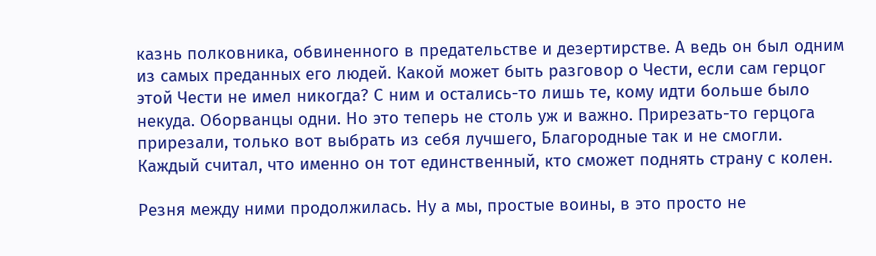казнь полковника, обвиненного в предательстве и дезертирстве. А ведь он был одним из самых преданных его людей. Какой может быть разговор о Чести, если сам герцог этой Чести не имел никогда? С ним и остались-то лишь те, кому идти больше было некуда. Оборванцы одни. Но это теперь не столь уж и важно. Прирезать-то герцога прирезали, только вот выбрать из себя лучшего, Благородные так и не смогли. Каждый считал, что именно он тот единственный, кто сможет поднять страну с колен.

Резня между ними продолжилась. Ну а мы, простые воины, в это просто не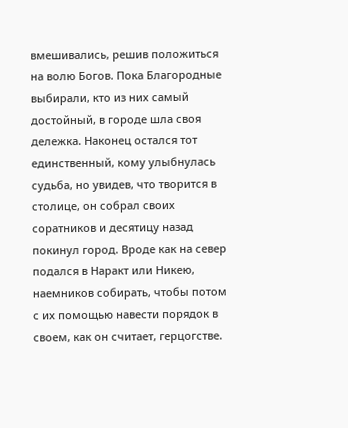вмешивались, решив положиться на волю Богов. Пока Благородные выбирали, кто из них самый достойный, в городе шла своя дележка. Наконец остался тот единственный, кому улыбнулась судьба, но увидев, что творится в столице, он собрал своих соратников и десятицу назад покинул город. Вроде как на север подался в Наракт или Никею, наемников собирать, чтобы потом с их помощью навести порядок в своем, как он считает, герцогстве.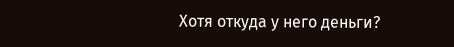Хотя откуда у него деньги?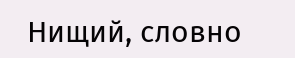Нищий, словно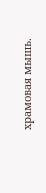храмовая мышь.